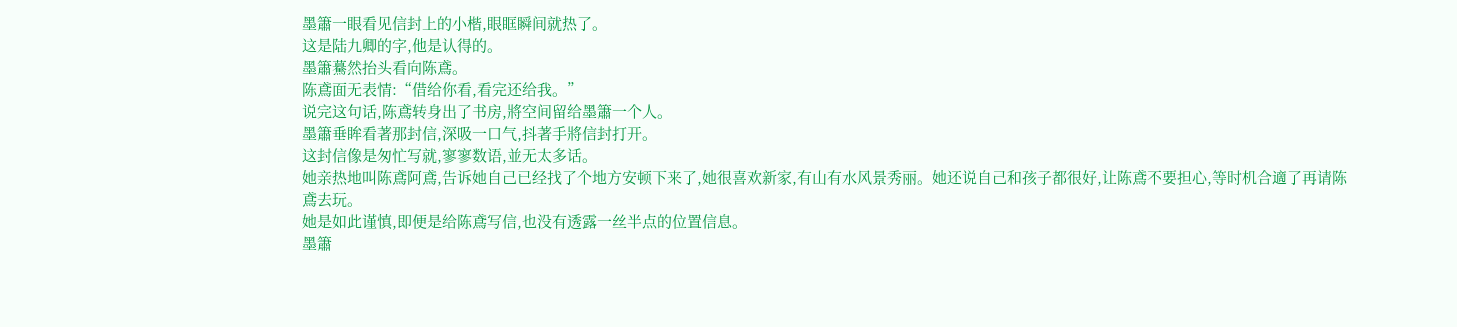墨簫一眼看见信封上的小楷,眼眶瞬间就热了。
这是陆九卿的字,他是认得的。
墨簫驀然抬头看向陈鳶。
陈鳶面无表情:“借给你看,看完还给我。”
说完这句话,陈鳶转身出了书房,將空间留给墨簫一个人。
墨簫垂眸看著那封信,深吸一口气,抖著手將信封打开。
这封信像是匆忙写就,寥寥数语,並无太多话。
她亲热地叫陈鳶阿鳶,告诉她自己已经找了个地方安顿下来了,她很喜欢新家,有山有水风景秀丽。她还说自己和孩子都很好,让陈鳶不要担心,等时机合適了再请陈鳶去玩。
她是如此谨慎,即便是给陈鳶写信,也没有透露一丝半点的位置信息。
墨簫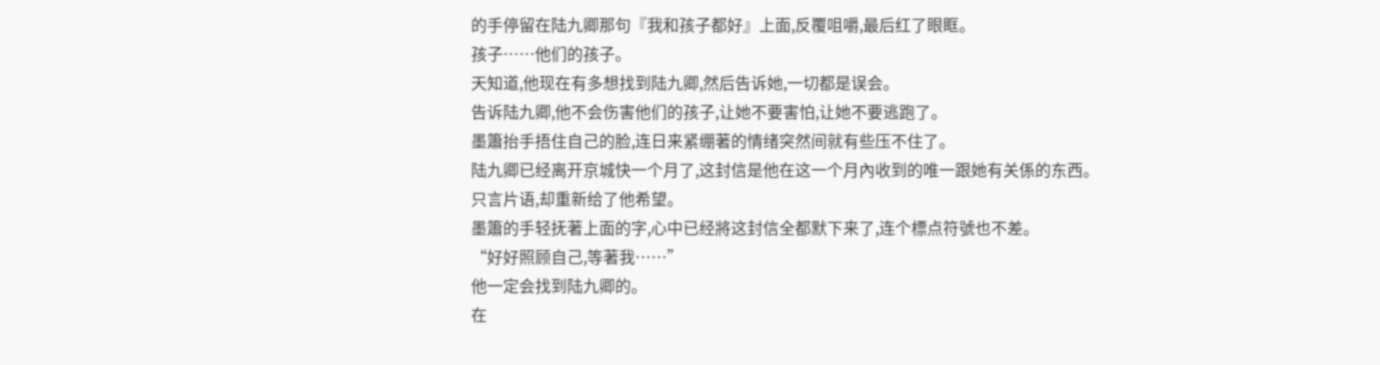的手停留在陆九卿那句『我和孩子都好』上面,反覆咀嚼,最后红了眼眶。
孩子……他们的孩子。
天知道,他现在有多想找到陆九卿,然后告诉她,一切都是误会。
告诉陆九卿,他不会伤害他们的孩子,让她不要害怕,让她不要逃跑了。
墨簫抬手捂住自己的脸,连日来紧绷著的情绪突然间就有些压不住了。
陆九卿已经离开京城快一个月了,这封信是他在这一个月內收到的唯一跟她有关係的东西。
只言片语,却重新给了他希望。
墨簫的手轻抚著上面的字,心中已经將这封信全都默下来了,连个標点符號也不差。
“好好照顾自己,等著我……”
他一定会找到陆九卿的。
在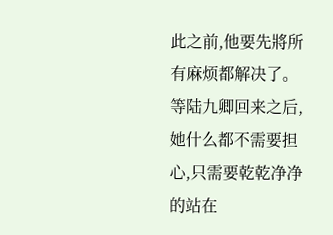此之前,他要先將所有麻烦都解决了。
等陆九卿回来之后,她什么都不需要担心,只需要乾乾净净的站在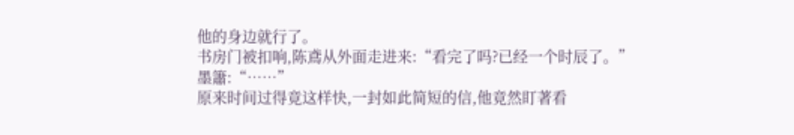他的身边就行了。
书房门被扣响,陈鳶从外面走进来:“看完了吗?已经一个时辰了。”
墨簫:“……”
原来时间过得竟这样快,一封如此简短的信,他竟然盯著看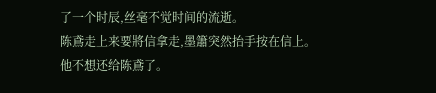了一个时辰,丝毫不觉时间的流逝。
陈鳶走上来要將信拿走,墨簫突然抬手按在信上。
他不想还给陈鳶了。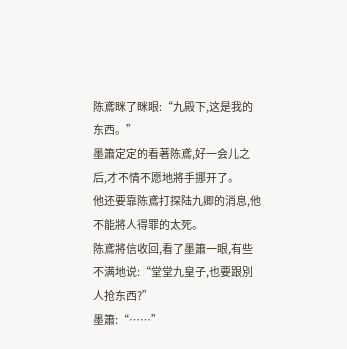陈鳶眯了眯眼:“九殿下,这是我的东西。”
墨簫定定的看著陈鳶,好一会儿之后,才不情不愿地將手挪开了。
他还要靠陈鳶打探陆九卿的消息,他不能將人得罪的太死。
陈鳶將信收回,看了墨簫一眼,有些不满地说:“堂堂九皇子,也要跟別人抢东西?”
墨簫:“……”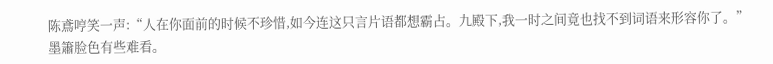陈鳶哼笑一声:“人在你面前的时候不珍惜,如今连这只言片语都想霸占。九殿下,我一时之间竟也找不到词语来形容你了。”
墨簫脸色有些难看。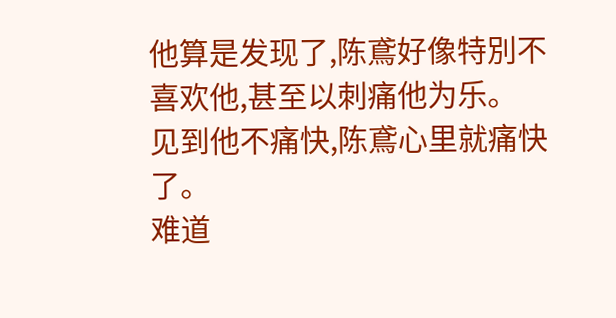他算是发现了,陈鳶好像特別不喜欢他,甚至以刺痛他为乐。
见到他不痛快,陈鳶心里就痛快了。
难道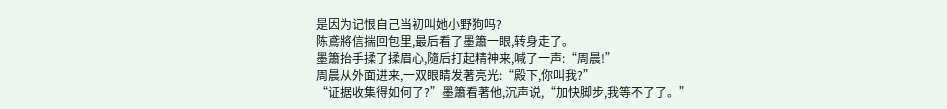是因为记恨自己当初叫她小野狗吗?
陈鳶將信揣回包里,最后看了墨簫一眼,转身走了。
墨簫抬手揉了揉眉心,隨后打起精神来,喊了一声:“周晨!”
周晨从外面进来,一双眼睛发著亮光:“殿下,你叫我?”
“证据收集得如何了?”墨簫看著他,沉声说,“加快脚步,我等不了了。”